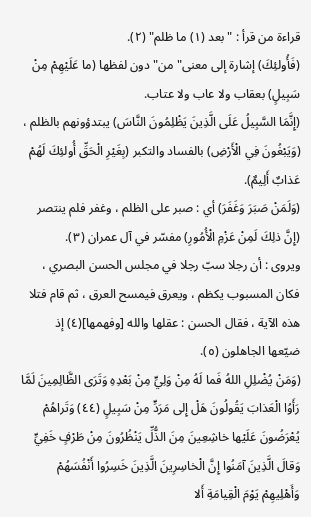قراءة من قرأ : " بعد (١) ما ظلم" (٢).
(فَأُولئِكَ) إشارة إلى معنى" من" دون لفظها (ما عَلَيْهِمْ مِنْ سَبِيلٍ) بعقاب ولا عاب ولا عتاب.
(إِنَّمَا السَّبِيلُ عَلَى الَّذِينَ يَظْلِمُونَ النَّاسَ) يبتدؤونهم بالظلم ، (وَيَبْغُونَ فِي الْأَرْضِ) بالفساد والتكبر (بِغَيْرِ الْحَقِّ أُولئِكَ لَهُمْ عَذابٌ أَلِيمٌ).
(وَلَمَنْ صَبَرَ وَغَفَرَ) أي : صبر على الظلم ، وغفر فلم ينتصر (إِنَّ ذلِكَ لَمِنْ عَزْمِ الْأُمُورِ) مفسّر في آل عمران (٣).
ويروى : أن رجلا سبّ رجلا في مجلس الحسن البصري ، فكان المسبوب يكظم ، ويعرق فيمسح العرق ، ثم قام فتلا هذه الآية ، فقال الحسن : عقلها والله [وفهمها](٤) إذ ضيّعها الجاهلون (٥).
(وَمَنْ يُضْلِلِ اللهُ فَما لَهُ مِنْ وَلِيٍّ مِنْ بَعْدِهِ وَتَرَى الظَّالِمِينَ لَمَّا رَأَوُا الْعَذابَ يَقُولُونَ هَلْ إِلى مَرَدٍّ مِنْ سَبِيلٍ (٤٤) وَتَراهُمْ يُعْرَضُونَ عَلَيْها خاشِعِينَ مِنَ الذُّلِّ يَنْظُرُونَ مِنْ طَرْفٍ خَفِيٍّ وَقالَ الَّذِينَ آمَنُوا إِنَّ الْخاسِرِينَ الَّذِينَ خَسِرُوا أَنْفُسَهُمْ وَأَهْلِيهِمْ يَوْمَ الْقِيامَةِ أَلا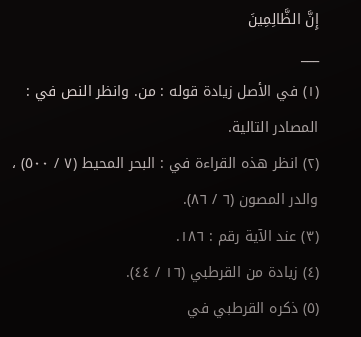إِنَّ الظَّالِمِينَ
___
(١) في الأصل زيادة قوله : من. وانظر النص في : المصادر التالية.
(٢) انظر هذه القراءة في : البحر المحيط (٧ / ٥٠٠) ، والدر المصون (٦ / ٨٦).
(٣) عند الآية رقم : ١٨٦.
(٤) زيادة من القرطبي (١٦ / ٤٤).
(٥) ذكره القرطبي في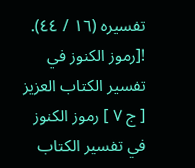تفسيره (١٦ / ٤٤).
![رموز الكنوز في تفسير الكتاب العزيز [ ج ٧ ] رموز الكنوز في تفسير الكتاب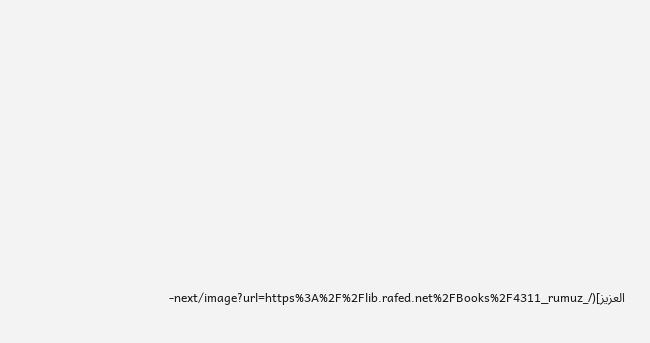العزيز](/_next/image?url=https%3A%2F%2Flib.rafed.net%2FBooks%2F4311_rumuz-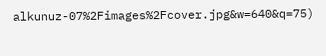alkunuz-07%2Fimages%2Fcover.jpg&w=640&q=75)